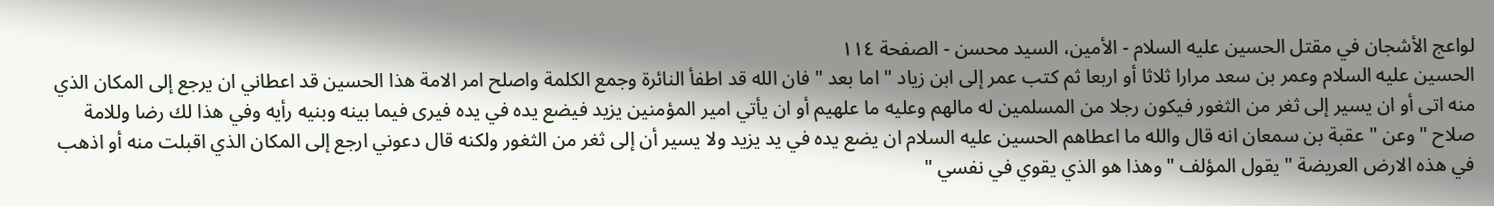لواعج الأشجان في مقتل الحسين عليه السلام - الأمين، السيد محسن - الصفحة ١١٤
الحسين عليه السلام وعمر بن سعد مرارا ثلاثا أو اربعا ثم كتب عمر إلى ابن زياد " اما بعد " فان الله قد اطفأ النائرة وجمع الكلمة واصلح امر الامة هذا الحسين قد اعطاني ان يرجع إلى المكان الذي منه اتى أو ان يسير إلى ثغر من الثغور فيكون رجلا من المسلمين له مالهم وعليه ما علهيم أو ان يأتي امير المؤمنين يزيد فيضع يده في يده فيرى فيما بينه وبنيه رأيه وفي هذا لك رضا وللامة صلاح " وعن " عقبة بن سمعان انه قال والله ما اعطاهم الحسين عليه السلام ان يضع يده في يد يزيد ولا يسير أن إلى ثغر من الثغور ولكنه قال دعوني ارجع إلى المكان الذي اقبلت منه أو اذهب في هذه الارض العريضة " يقول المؤلف " وهذا هو الذي يقوي في نفسي "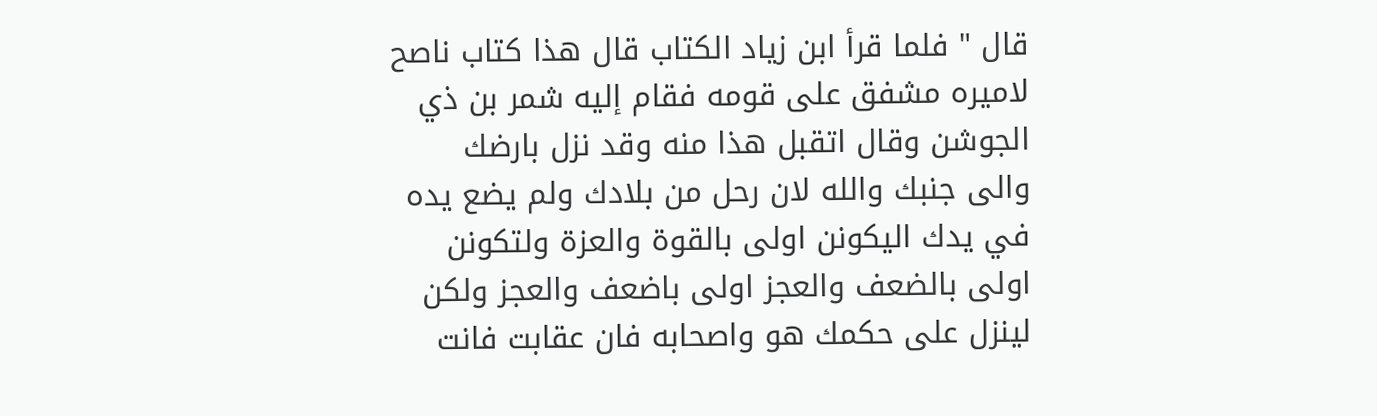قال " فلما قرأ ابن زياد الكتاب قال هذا كتاب ناصح لاميره مشفق على قومه فقام إليه شمر بن ذي الجوشن وقال اتقبل هذا منه وقد نزل بارضك والى جنبك والله لان رحل من بلادك ولم يضع يده في يدك اليكونن اولى بالقوة والعزة ولتكونن اولى بالضعف والعجز اولى باضعف والعجز ولكن لينزل على حكمك هو واصحابه فان عقابت فانت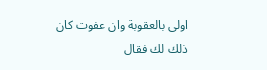اولى بالعقوبة وان عفوت كان ذلك لك فقال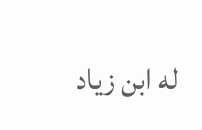له ابن زياد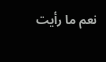نعم ما رأيت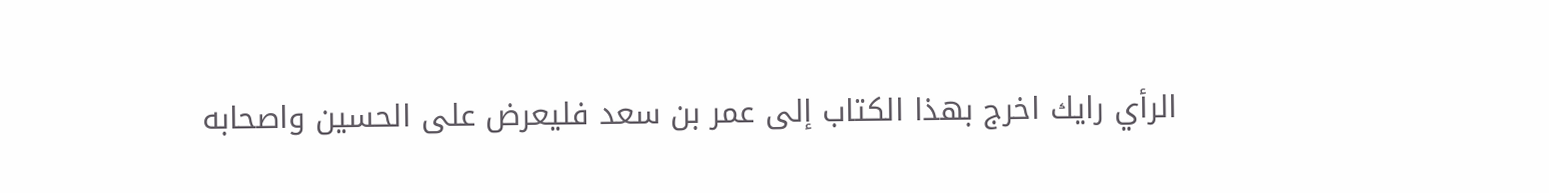الرأي رايك اخرج بهذا الكتاب إلى عمر بن سعد فليعرض على الحسين واصحابه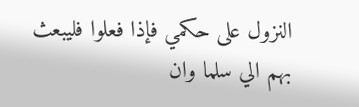النزول على حكمي فإذا فعلوا فليبعث بهم الي سلما وان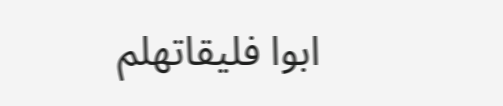ابوا فليقاتهلم